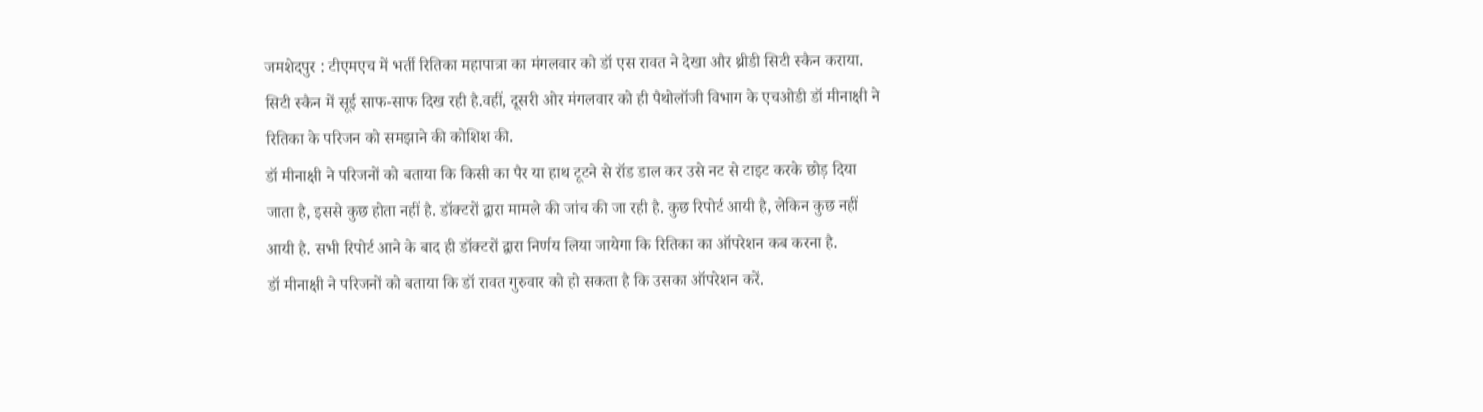जमशेदपुर : टीएमएच में भर्ती रितिका महापात्रा का मंगलवार को डॉ एस रावत ने देखा और थ्रीडी सिटी स्कैन कराया. सिटी स्कैन में सूई साफ-साफ दिख रही है.वहीं, दूसरी ओर मंगलवार को ही पैथोलॉजी विभाग के एचओडी डॉ मीनाक्षी ने रितिका के परिजन को समझाने की कोशिश की.
डॉ मीनाक्षी ने परिजनों को बताया कि किसी का पैर या हाथ टूटने से रॉड डाल कर उसे नट से टाइट करके छोड़ दिया जाता है, इससे कुछ होता नहीं है. डॉक्टरों द्वारा मामले की जांच की जा रही है. कुछ रिपोर्ट आयी है, लेकिन कुछ नहीं आयी है. सभी रिपोर्ट आने के बाद ही डॉक्टरों द्वारा निर्णय लिया जायेगा कि रितिका का ऑपरेशन कब करना है.
डॉ मीनाक्षी ने परिजनों को बताया कि डॉ रावत गुरुवार को हो सकता है कि उसका ऑपरेशन करें.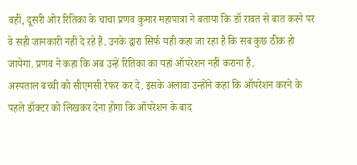वहीं, दूसरी ओर रितिका के चाचा प्रणव कुमार महापात्रा ने बताया कि डॉ रावत से बात करने पर वे सही जानकारी नहीं दे रहे हैं. उनके द्वारा सिर्फ यही कहा जा रहा है कि सब कुछ ठीक हो जायेगा. प्रणव ने कहा कि अब उन्हें रितिका का यहां ऑपरेशन नहीं कराना है.
अस्पताल बच्ची को सीएमसी रेफर कर दे. इसके अलावा उन्होंने कहा कि ऑपरेशन करने के पहले डॉक्टर को लिखकर देना होगा कि ऑपरेशन के बाद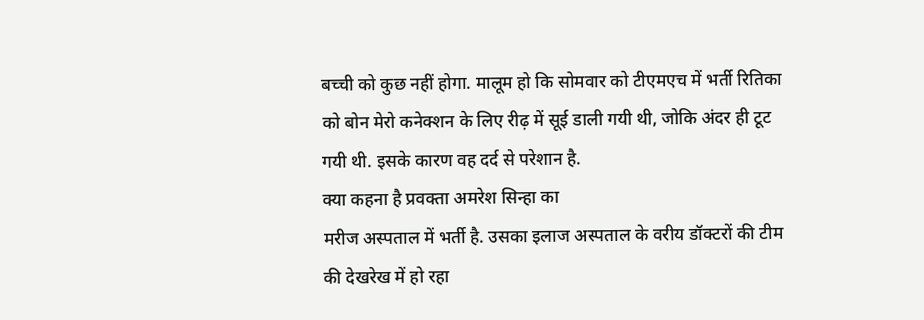बच्ची को कुछ नहीं होगा. मालूम हो कि सोमवार को टीएमएच में भर्ती रितिका को बोन मेरो कनेक्शन के लिए रीढ़ में सूई डाली गयी थी, जोकि अंदर ही टूट गयी थी. इसके कारण वह दर्द से परेशान है.
क्या कहना है प्रवक्ता अमरेश सिन्हा का
मरीज अस्पताल में भर्ती है. उसका इलाज अस्पताल के वरीय डॉक्टरों की टीम की देखरेख में हो रहा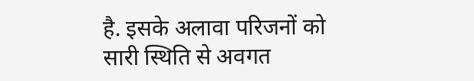है. इसके अलावा परिजनों को सारी स्थिति से अवगत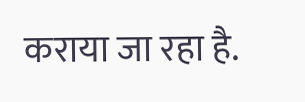कराया जा रहा है.